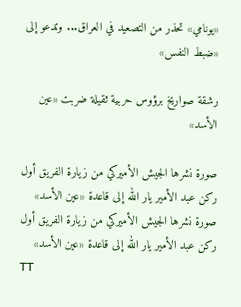«يونامي» تحذر من التصعيد في العراق... وتدعو إلى «ضبط النفس»

رشقة صواريخ برؤوس حربية ثقيلة ضربت «عين الأسد»

صورة نشرها الجيش الأميركي من زيارة الفريق أول ركن عبد الأمير يار الله إلى قاعدة «عين الأسد»
صورة نشرها الجيش الأميركي من زيارة الفريق أول ركن عبد الأمير يار الله إلى قاعدة «عين الأسد»
TT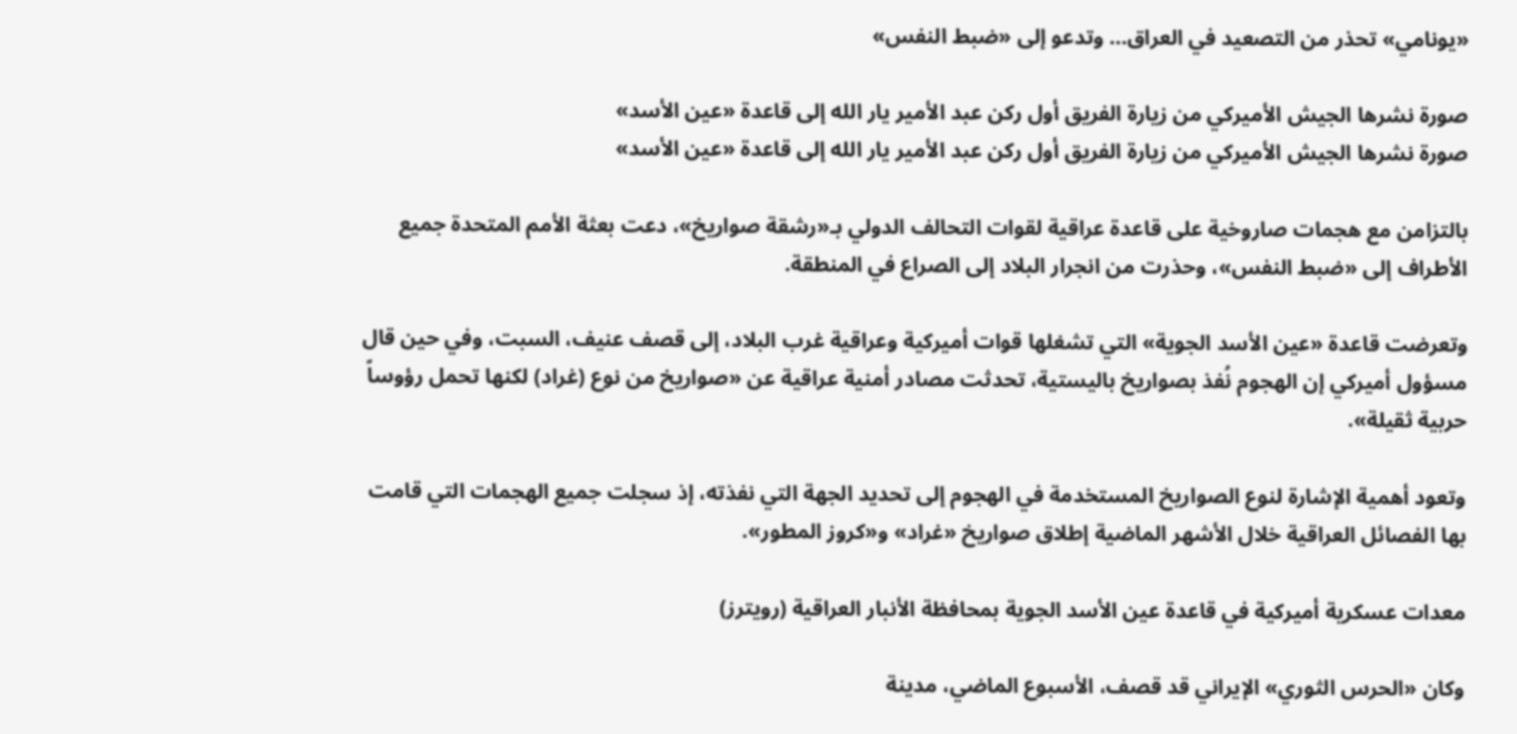«يونامي» تحذر من التصعيد في العراق... وتدعو إلى «ضبط النفس»

صورة نشرها الجيش الأميركي من زيارة الفريق أول ركن عبد الأمير يار الله إلى قاعدة «عين الأسد»
صورة نشرها الجيش الأميركي من زيارة الفريق أول ركن عبد الأمير يار الله إلى قاعدة «عين الأسد»

بالتزامن مع هجمات صاروخية على قاعدة عراقية لقوات التحالف الدولي بـ«رشقة صواريخ»، دعت بعثة الأمم المتحدة جميع الأطراف إلى «ضبط النفس»، وحذرت من انجرار البلاد إلى الصراع في المنطقة.

وتعرضت قاعدة «عين الأسد الجوية» التي تشغلها قوات أميركية وعراقية غرب البلاد، إلى قصف عنيف، السبت، وفي حين قال مسؤول أميركي إن الهجوم نُفذ بصواريخ باليستية، تحدثت مصادر أمنية عراقية عن «صواريخ من نوع (غراد) لكنها تحمل رؤوساً حربية ثقيلة».

وتعود أهمية الإشارة لنوع الصواريخ المستخدمة في الهجوم إلى تحديد الجهة التي نفذته، إذ سجلت جميع الهجمات التي قامت بها الفصائل العراقية خلال الأشهر الماضية إطلاق صواريخ «غراد» و«كروز المطور».

معدات عسكرية أميركية في قاعدة عين الأسد الجوية بمحافظة الأنبار العراقية (رويترز)

وكان «الحرس الثوري» الإيراني قد قصف، الأسبوع الماضي، مدينة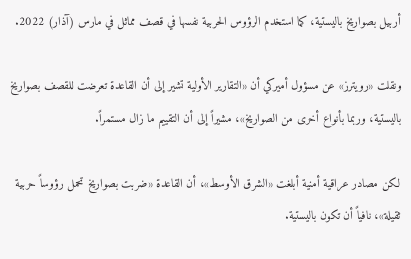أربيل بصواريخ باليستية، كما استخدم الرؤوس الحربية نفسها في قصف مماثل في مارس (آذار) 2022.

ونقلت «رويترز» عن مسؤول أميركي أن «التقارير الأولية تشير إلى أن القاعدة تعرضت للقصف بصواريخ باليستية، وربما بأنواع أخرى من الصواريخ»، مشيراً إلى أن التقييم ما زال مستمراً.

لكن مصادر عراقية أمنية أبلغت «الشرق الأوسط»، أن القاعدة «ضربت بصواريخ تحمل رؤوساً حربية ثقيلة»، نافياً أن تكون باليستية.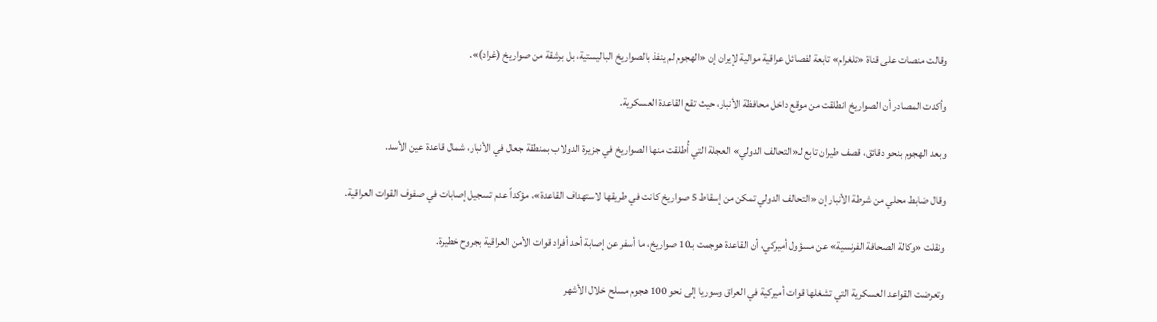وقالت منصات على قناة «تلغرام» تابعة لفصائل عراقية موالية لإيران إن «الهجوم لم ينفذ بالصواريخ الباليستية، بل برشقة من صواريخ (غراد)».

وأكدت المصادر أن الصواريخ انطلقت من موقع داخل محافظة الأنبار، حيث تقع القاعدة العسكرية.

وبعد الهجوم بنحو دقائق، قصف طيران تابع لـ«التحالف الدولي» العجلة التي أُطلقت منها الصواريخ في جزيرة الدولاب بمنطقة جعال في الأنبار، شمال قاعدة عين الأسد.

وقال ضابط محلي من شرطة الأنبار إن «التحالف الدولي تمكن من إسقاط 5 صواريخ كانت في طريقها لاستهداف القاعدة»، مؤكداً عدم تسجيل إصابات في صفوف القوات العراقية.

ونقلت «وكالة الصحافة الفرنسية» عن مسؤول أميركي، أن القاعدة هوجمت بـ10 صواريخ، ما أسفر عن إصابة أحد أفراد قوات الأمن العراقية بجروح خطيرة.

وتعرضت القواعد العسكرية التي تشغلها قوات أميركية في العراق وسوريا إلى نحو 100 هجوم مسلح خلال الأشهر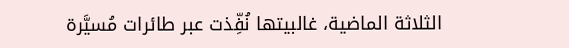الثلاثة الماضية، غالبيتها نُفِّذت عبر طائرات مُسيَّرة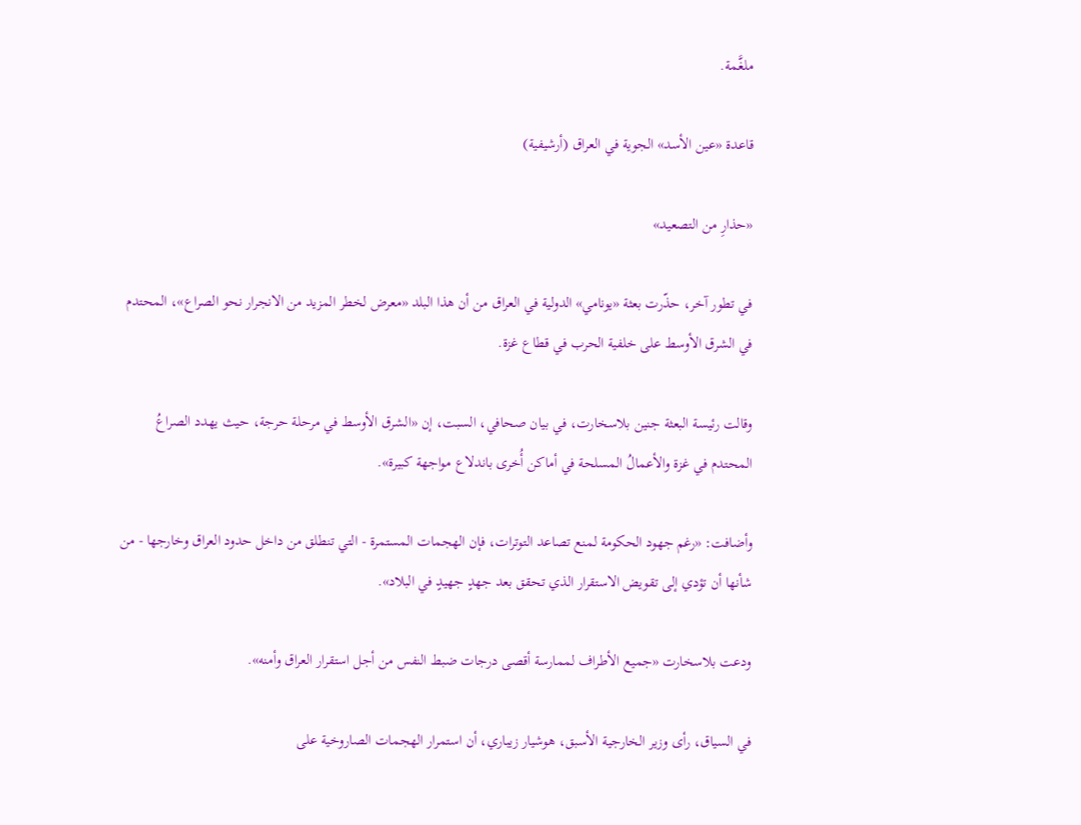ملغَّمة.

قاعدة «عين الأسد» الجوية في العراق (أرشيفية)

«حذارِ من التصعيد»

في تطور آخر، حذّرت بعثة «يونامي» الدولية في العراق من أن هذا البلد «معرض لخطر المزيد من الانجرار نحو الصراع»، المحتدم في الشرق الأوسط على خلفية الحرب في قطاع غزة.

وقالت رئيسة البعثة جنين بلاسخارت، في بيان صحافي، السبت، إن «الشرق الأوسط في مرحلة حرجة، حيث يهدد الصراعُ المحتدم في غزة والأعمالُ المسلحة في أماكن أُخرى باندلاع مواجهة كبيرة».

وأضافت: «رغم جهود الحكومة لمنع تصاعد التوترات، فإن الهجمات المستمرة - التي تنطلق من داخل حدود العراق وخارجها - من شأنها أن تؤدي إلى تقويض الاستقرار الذي تحقق بعد جهدٍ جهيدٍ في البلاد».

ودعت بلاسخارت «جميع الأطراف لممارسة أقصى درجات ضبط النفس من أجل استقرار العراق وأمنه».

في السياق، رأى وزير الخارجية الأسبق، هوشيار زيباري، أن استمرار الهجمات الصاروخية على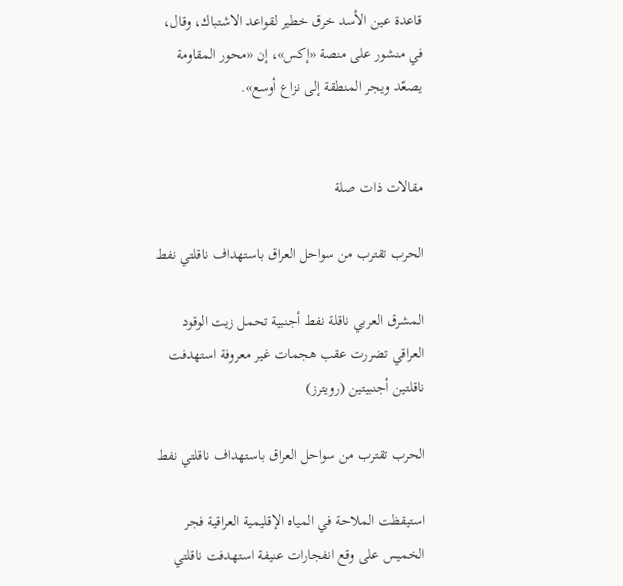قاعدة عين الأسد خرق خطير لقواعد الاشتباك، وقال، في منشور على منصة «إكس»، إن «محور المقاومة يصعّد ويجر المنطقة إلى نزاع أوسع».


مقالات ذات صلة

الحرب تقترب من سواحل العراق باستهداف ناقلتي نفط

المشرق العربي ناقلة نفط أجنبية تحمل زيت الوقود العراقي تضررت عقب هجمات غير معروفة استهدفت ناقلتين أجنبيتين (رويترز)

الحرب تقترب من سواحل العراق باستهداف ناقلتي نفط

استيقظت الملاحة في المياه الإقليمية العراقية فجر الخميس على وقع انفجارات عنيفة استهدفت ناقلتي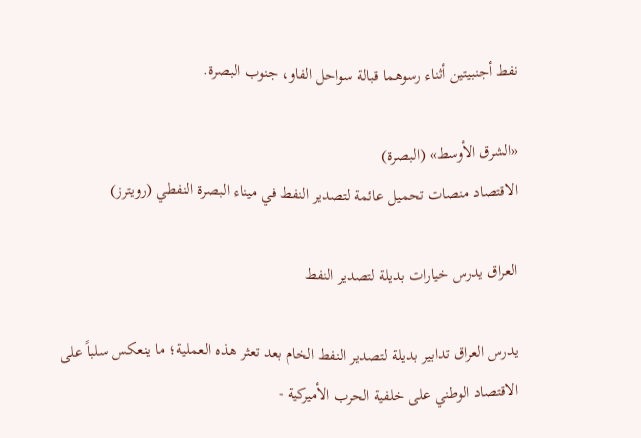نفط أجنبيتين أثناء رسوهما قبالة سواحل الفاو، جنوب البصرة.

«الشرق الأوسط» (البصرة)
الاقتصاد منصات تحميل عائمة لتصدير النفط في ميناء البصرة النفطي (رويترز)

العراق يدرس خيارات بديلة لتصدير النفط

يدرس العراق تدابير بديلة لتصدير النفط الخام بعد تعثر هذه العملية؛ ما ينعكس سلباً على الاقتصاد الوطني على خلفية الحرب الأميركية -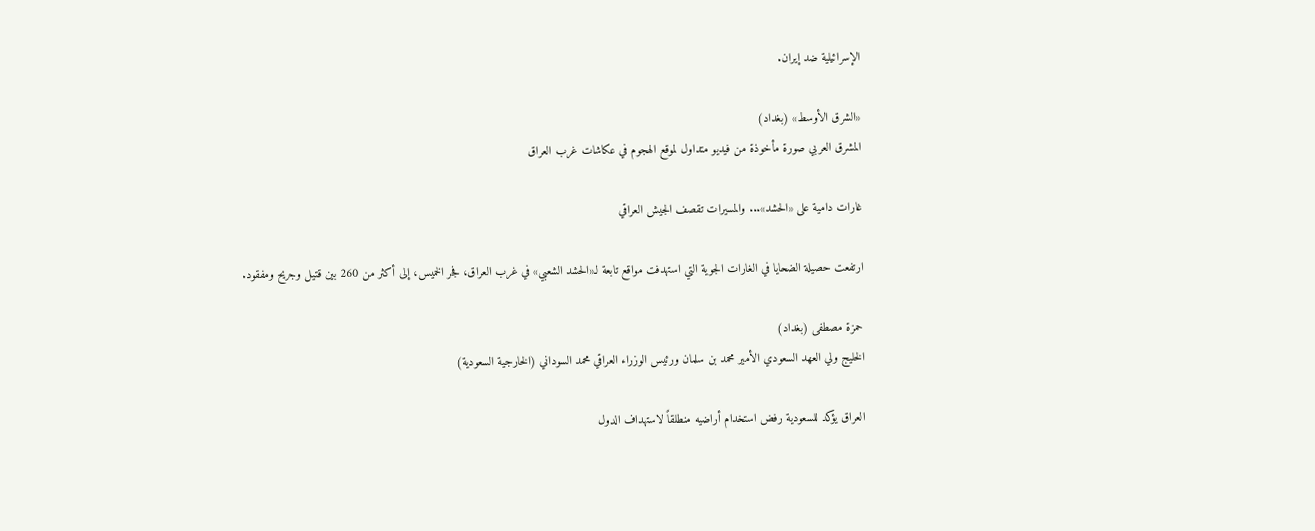الإسرائيلية ضد إيران.

«الشرق الأوسط» (بغداد)
المشرق العربي صورة مأخوذة من فيديو متداول لموقع الهجوم في عكاشات غرب العراق

غارات دامية على «الحشد»... والمسيرات تقصف الجيش العراقي

ارتفعت حصيلة الضحايا في الغارات الجوية التي استهدفت مواقع تابعة لـ«الحشد الشعبي» في غرب العراق، فجر الخميس، إلى أكثر من 260 بين قتيل وجريح ومفقود.

حمزة مصطفى (بغداد)
الخليج ولي العهد السعودي الأمير محمد بن سلمان ورئيس الوزراء العراقي محمد السوداني (الخارجية السعودية)

العراق يؤكد للسعودية رفض استخدام أراضيه منطلقاً لاستهداف الدول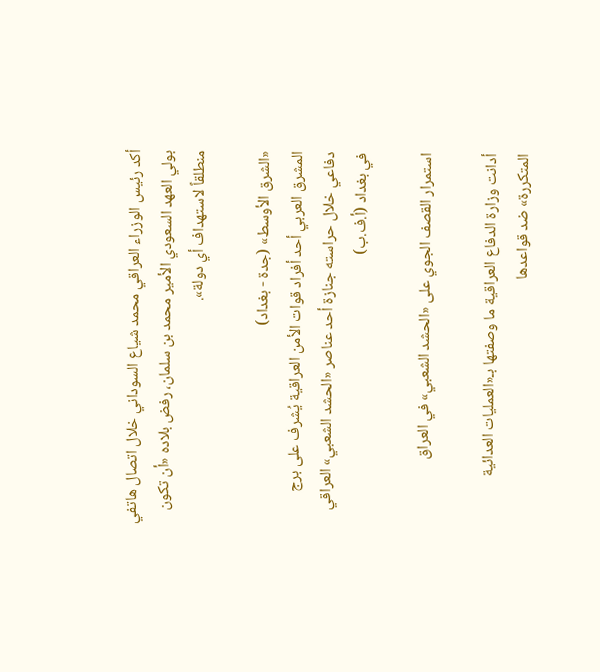أكد رئيس الوزراء العراقي محمد شياع السوداني خلال اتصال هاتفي بولي العهد السعودي الأمير محمد بن سلمان، رفض بلاده «أن تكون منطلقاً لاستهداف أي دولة».

«الشرق الأوسط» (جدة - بغداد)
المشرق العربي أحد أفراد قوات الأمن العراقية يُشرف على برج دفاعي خلال حراسته جنازة أحد عناصر «الحشد الشعبي» العراقي في بغداد (أ.ف.ب)

استمرار القصف الجوي على «الحشد الشعبي» في العراق

أدانت وزارة الدفاع العراقية ما وصفتها بـ«العمليات العدائية المتكررة» ضد قواعدها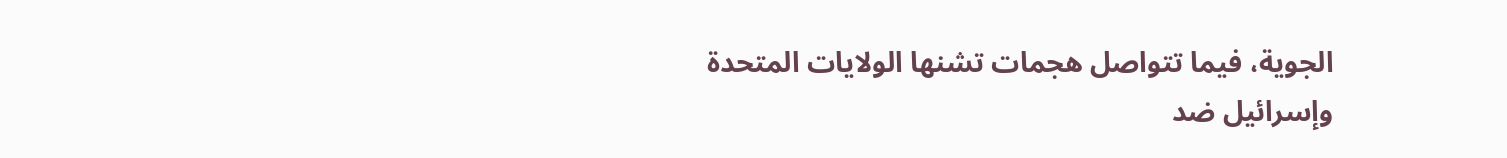الجوية، فيما تتواصل هجمات تشنها الولايات المتحدة وإسرائيل ضد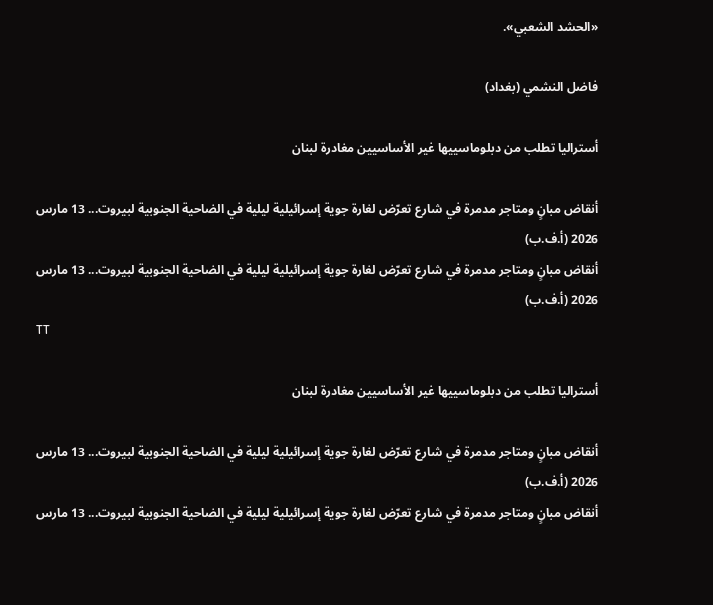«الحشد الشعبي».

فاضل النشمي (بغداد)

أستراليا تطلب من دبلوماسييها غير الأساسيين مغادرة لبنان

أنقاض مبانٍ ومتاجر مدمرة في شارع تعرّض لغارة جوية إسرائيلية ليلية في الضاحية الجنوبية لبيروت... 13 مارس 2026 (أ.ف.ب)
أنقاض مبانٍ ومتاجر مدمرة في شارع تعرّض لغارة جوية إسرائيلية ليلية في الضاحية الجنوبية لبيروت... 13 مارس 2026 (أ.ف.ب)
TT

أستراليا تطلب من دبلوماسييها غير الأساسيين مغادرة لبنان

أنقاض مبانٍ ومتاجر مدمرة في شارع تعرّض لغارة جوية إسرائيلية ليلية في الضاحية الجنوبية لبيروت... 13 مارس 2026 (أ.ف.ب)
أنقاض مبانٍ ومتاجر مدمرة في شارع تعرّض لغارة جوية إسرائيلية ليلية في الضاحية الجنوبية لبيروت... 13 مارس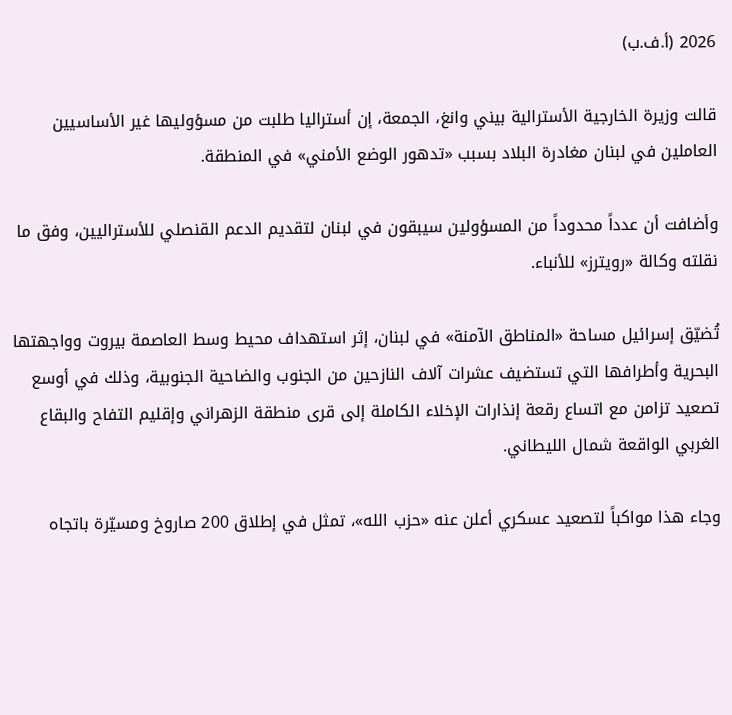2026 (أ.ف.ب)

قالت وزيرة الخارجية الأسترالية بيني وانغ، الجمعة، إن أستراليا طلبت من مسؤوليها غير الأساسيين العاملين في لبنان مغادرة البلاد بسبب «تدهور الوضع الأمني» في المنطقة.

وأضافت أن عدداً محدوداً من المسؤولين سيبقون في لبنان لتقديم الدعم القنصلي للأستراليين، وفق ما نقلته وكالة «رويترز» للأنباء.

تُضيّق إسرائيل مساحة «المناطق الآمنة» في لبنان، إثر استهداف محيط وسط العاصمة بيروت وواجهتها البحرية وأطرافها التي تستضيف عشرات آلاف النازحين من الجنوب والضاحية الجنوبية، وذلك في أوسع تصعيد تزامن مع اتساع رقعة إنذارات الإخلاء الكاملة إلى قرى منطقة الزهراني وإقليم التفاح والبقاع الغربي الواقعة شمال الليطاني.

وجاء هذا مواكباً لتصعيد عسكري أعلن عنه «حزب الله»، تمثل في إطلاق 200 صاروخ ومسيّرة باتجاه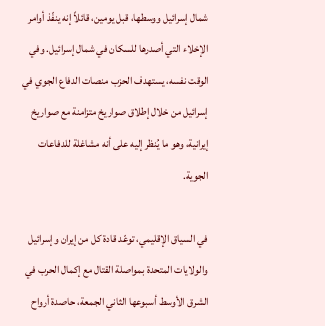شمال إسرائيل ووسطها، قبل يومين، قائلاً إنه ينفّذ أوامر الإخلاء التي أصدرها للسكان في شمال إسرائيل. وفي الوقت نفسه، يستهدف الحزب منصات الدفاع الجوي في إسرائيل من خلال إطلاق صواريخ متزامنة مع صواريخ إيرانية، وهو ما يُنظر إليه على أنه مشاغلة للدفاعات الجوية.

في السياق الإقليمي، توعّد قادة كل من إيران وإسرائيل والولايات المتحدة بمواصلة القتال مع إكمال الحرب في الشرق الأوسط أسبوعها الثاني الجمعة، حاصدة أرواح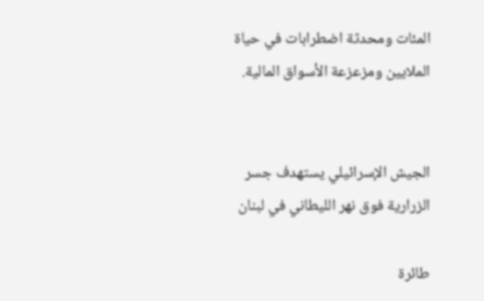المئات ومحدثة اضطرابات في حياة الملايين ومزعزعة الأسواق المالية.


الجيش الإسرائيلي يستهدف جسر الزرارية فوق نهر الليطاني في لبنان

طائرة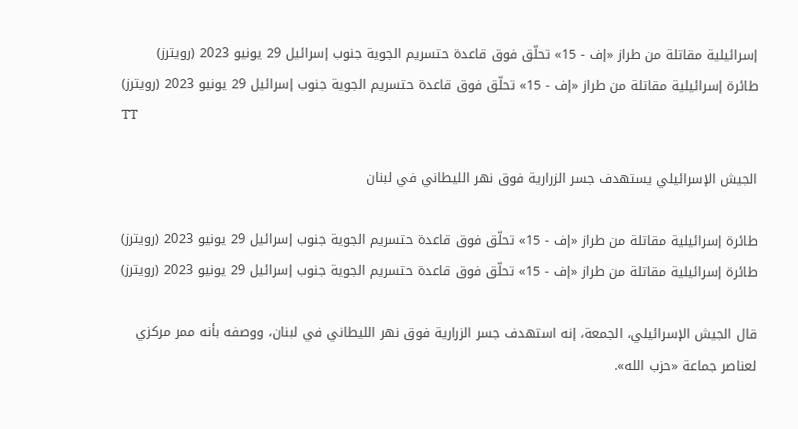إسرائيلية مقاتلة من طراز «إف - 15» تحلّق فوق قاعدة حتسريم الجوية جنوب إسرائيل 29 يونيو 2023 (رويترز)
طائرة إسرائيلية مقاتلة من طراز «إف - 15» تحلّق فوق قاعدة حتسريم الجوية جنوب إسرائيل 29 يونيو 2023 (رويترز)
TT

الجيش الإسرائيلي يستهدف جسر الزرارية فوق نهر الليطاني في لبنان

طائرة إسرائيلية مقاتلة من طراز «إف - 15» تحلّق فوق قاعدة حتسريم الجوية جنوب إسرائيل 29 يونيو 2023 (رويترز)
طائرة إسرائيلية مقاتلة من طراز «إف - 15» تحلّق فوق قاعدة حتسريم الجوية جنوب إسرائيل 29 يونيو 2023 (رويترز)

قال الجيش الإسرائيلي، الجمعة، إنه استهدف جسر الزرارية فوق نهر الليطاني في لبنان، ووصفه بأنه ممر مركزي لعناصر جماعة «حزب الله».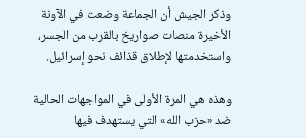وذكر الجيش أن الجماعة وضعت في الآونة الأخيرة منصات صواريخ بالقرب من الجسر، واستخدمتها لإطلاق قذائف نحو إسرائيل.

وهذه هي المرة الأولى في المواجهات الحالية ضد «حزب الله» التي يستهدف فيها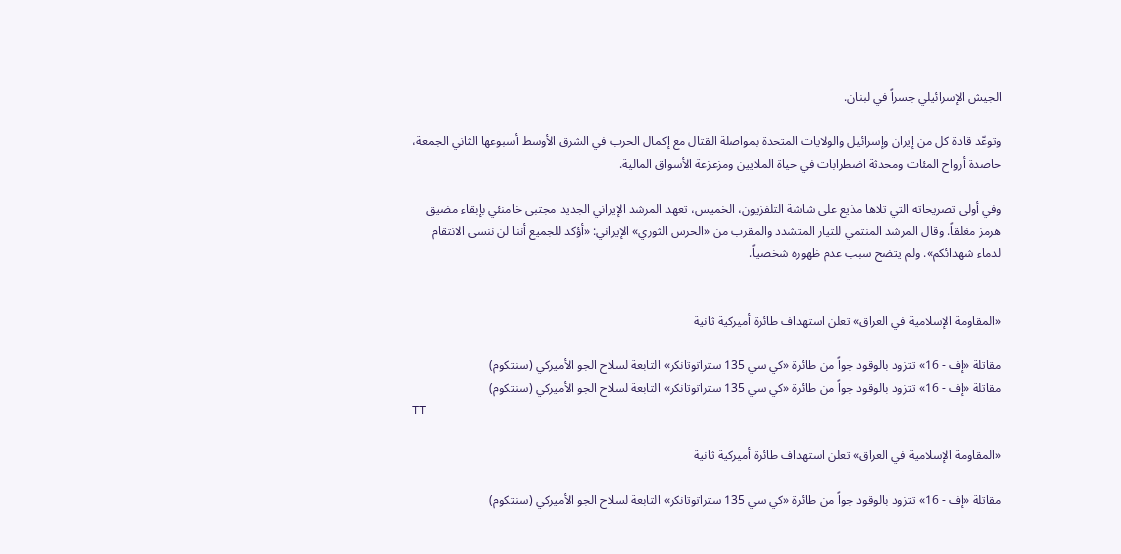الجيش الإسرائيلي جسراً في لبنان.

وتوعّد قادة كل من إيران وإسرائيل والولايات المتحدة بمواصلة القتال مع إكمال الحرب في الشرق الأوسط أسبوعها الثاني الجمعة، حاصدة أرواح المئات ومحدثة اضطرابات في حياة الملايين ومزعزعة الأسواق المالية.

وفي أولى تصريحاته التي تلاها مذيع على شاشة التلفزيون، الخميس، تعهد المرشد الإيراني الجديد مجتبى خامنئي بإبقاء مضيق هرمز مغلقاً. وقال المرشد المنتمي للتيار المتشدد والمقرب من «الحرس الثوري» الإيراني: «أؤكد للجميع أننا لن ننسى الانتقام لدماء شهدائكم». ولم يتضح سبب عدم ظهوره شخصياً.


«المقاومة الإسلامية في العراق» تعلن استهداف طائرة أميركية ثانية

مقاتلة «إف - 16» تتزود بالوقود جواً من طائرة «كي سي 135 ستراتوتانكر» التابعة لسلاح الجو الأميركي (سنتكوم)
مقاتلة «إف - 16» تتزود بالوقود جواً من طائرة «كي سي 135 ستراتوتانكر» التابعة لسلاح الجو الأميركي (سنتكوم)
TT

«المقاومة الإسلامية في العراق» تعلن استهداف طائرة أميركية ثانية

مقاتلة «إف - 16» تتزود بالوقود جواً من طائرة «كي سي 135 ستراتوتانكر» التابعة لسلاح الجو الأميركي (سنتكوم)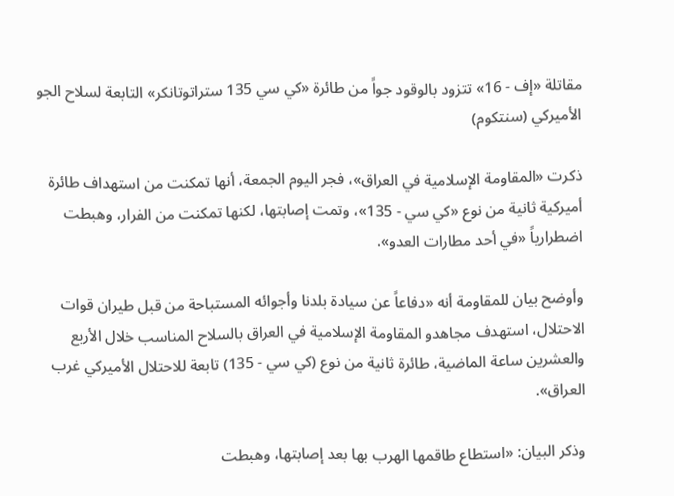مقاتلة «إف - 16» تتزود بالوقود جواً من طائرة «كي سي 135 ستراتوتانكر» التابعة لسلاح الجو الأميركي (سنتكوم)

ذكرت «المقاومة الإسلامية في العراق»، فجر اليوم الجمعة، أنها تمكنت من استهداف طائرة أميركية ثانية من نوع «كي سي - 135»، وتمت إصابتها، لكنها تمكنت من الفرار، وهبطت اضطرارياً «في أحد مطارات العدو».

وأوضح بيان للمقاومة أنه «دفاعاً عن سيادة بلدنا وأجوائه المستباحة من قبل طيران قوات الاحتلال، استهدف مجاهدو المقاومة الإسلامية في العراق بالسلاح المناسب خلال الأربع والعشرين ساعة الماضية، طائرة ثانية من نوع (كي سي - 135) تابعة للاحتلال الأميركي غرب العراق».

وذكر البيان: «استطاع طاقمها الهرب بها بعد إصابتها، وهبطت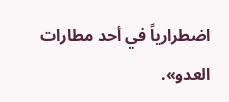اضطرارياً في أحد مطارات العدو».